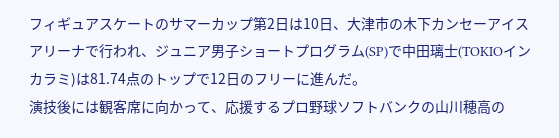フィギュアスケートのサマーカップ第2日は10日、大津市の木下カンセーアイスアリーナで行われ、ジュニア男子ショートプログラム(SP)で中田璃士(TOKIOインカラミ)は81.74点のトップで12日のフリーに進んだ。
演技後には観客席に向かって、応援するプロ野球ソフトバンクの山川穂高の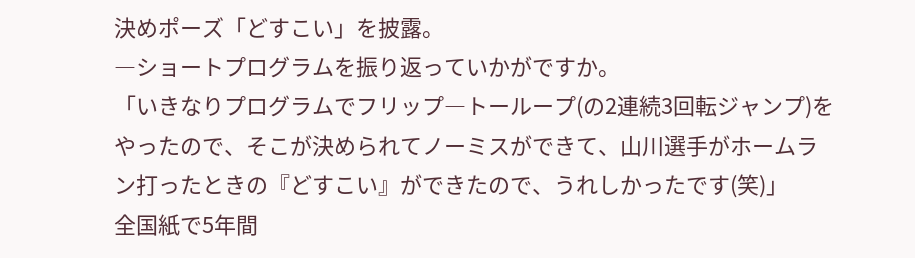決めポーズ「どすこい」を披露。
―ショートプログラムを振り返っていかがですか。
「いきなりプログラムでフリップ―トーループ(の2連続3回転ジャンプ)をやったので、そこが決められてノーミスができて、山川選手がホームラン打ったときの『どすこい』ができたので、うれしかったです(笑)」
全国紙で5年間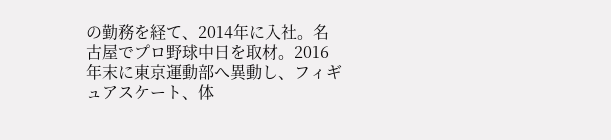の勤務を経て、2014年に入社。名古屋でプロ野球中日を取材。2016年末に東京運動部へ異動し、フィギュアスケート、体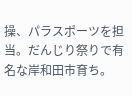操、パラスポーツを担当。だんじり祭りで有名な岸和田市育ち。